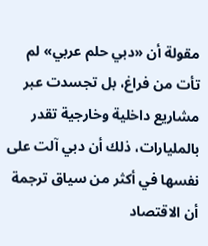مقولة أن «دبي حلم عربي» لم تأت من فراغ، بل تجسدت عبر مشاريع داخلية وخارجية تقدر بالمليارات، ذلك أن دبي آلت على نفسها في أكثر من سياق ترجمة أن الاقتصاد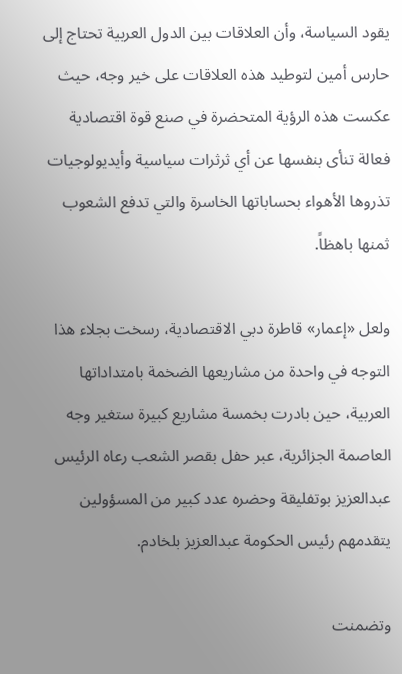يقود السياسة، وأن العلاقات بين الدول العربية تحتاج إلى حارس أمين لتوطيد هذه العلاقات على خير وجه، حيث عكست هذه الرؤية المتحضرة في صنع قوة اقتصادية فعالة تنأى بنفسها عن أي ثرثرات سياسية وأيديولوجيات تذروها الأهواء بحساباتها الخاسرة والتي تدفع الشعوب ثمنها باهظاً.

ولعل «إعمار» قاطرة دبي الاقتصادية، رسخت بجلاء هذا التوجه في واحدة من مشاريعها الضخمة بامتداداتها العربية، حين بادرت بخمسة مشاريع كبيرة ستغير وجه العاصمة الجزائرية، عبر حفل بقصر الشعب رعاه الرئيس عبدالعزيز بوتفليقة وحضره عدد كبير من المسؤولين يتقدمهم رئيس الحكومة عبدالعزيز بلخادم.

وتضمنت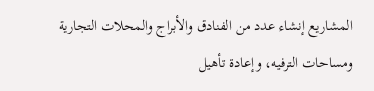المشاريع إنشاء عدد من الفنادق والأبراج والمحلات التجارية ومساحات الترفيه، وإعادة تأهيل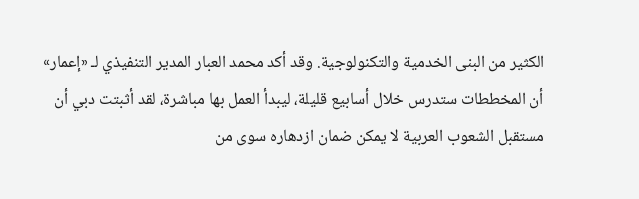الكثير من البنى الخدمية والتكنولوجية. وقد أكد محمد العبار المدير التنفيذي لـ «إعمار» أن المخططات ستدرس خلال أسابيع قليلة، ليبدأ العمل بها مباشرة، لقد أثبتت دبي أن مستقبل الشعوب العربية لا يمكن ضمان ازدهاره سوى من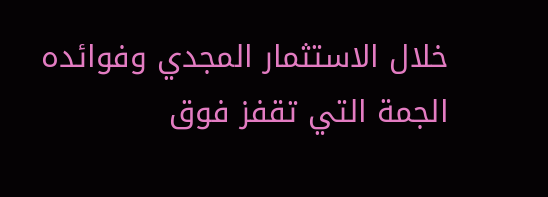خلال الاستثمار المجدي وفوائده الجمة التي تقفز فوق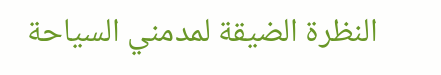النظرة الضيقة لمدمني السياحة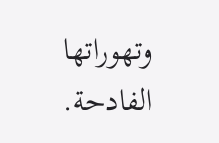وتهوراتها الفادحة.